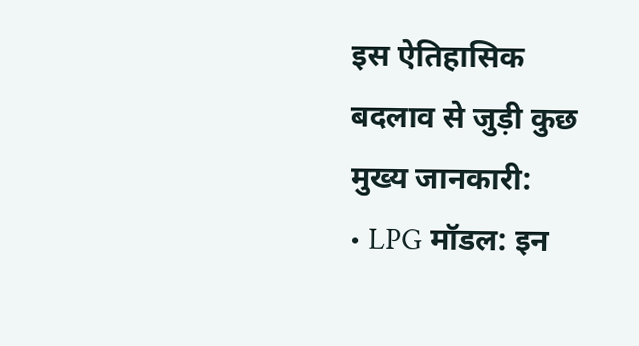इस ऐतिहासिक बदलाव से जुड़ी कुछ मुख्य जानकारी:
• LPG मॉडल: इन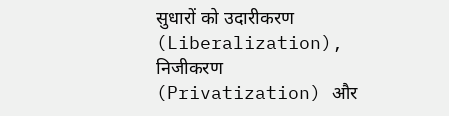सुधारों को उदारीकरण (Liberalization), निजीकरण (Privatization) और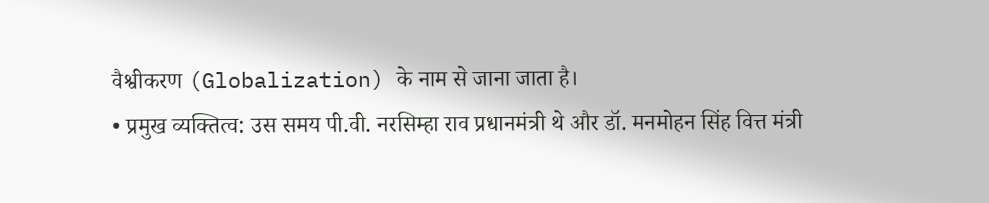वैश्वीकरण (Globalization) के नाम से जाना जाता है।
• प्रमुख व्यक्तित्व: उस समय पी.वी. नरसिम्हा राव प्रधानमंत्री थे और डॉ. मनमोहन सिंह वित्त मंत्री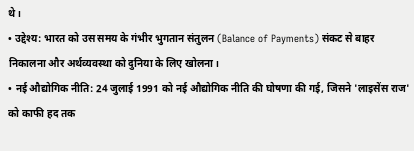थे।
• उद्देश्य: भारत को उस समय के गंभीर भुगतान संतुलन (Balance of Payments) संकट से बाहर निकालना और अर्थव्यवस्था को दुनिया के लिए खोलना।
• नई औद्योगिक नीति: 24 जुलाई 1991 को नई औद्योगिक नीति की घोषणा की गई, जिसने 'लाइसेंस राज' को काफी हद तक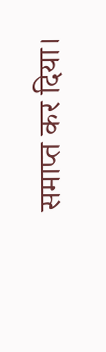समाप्त कर दिया।